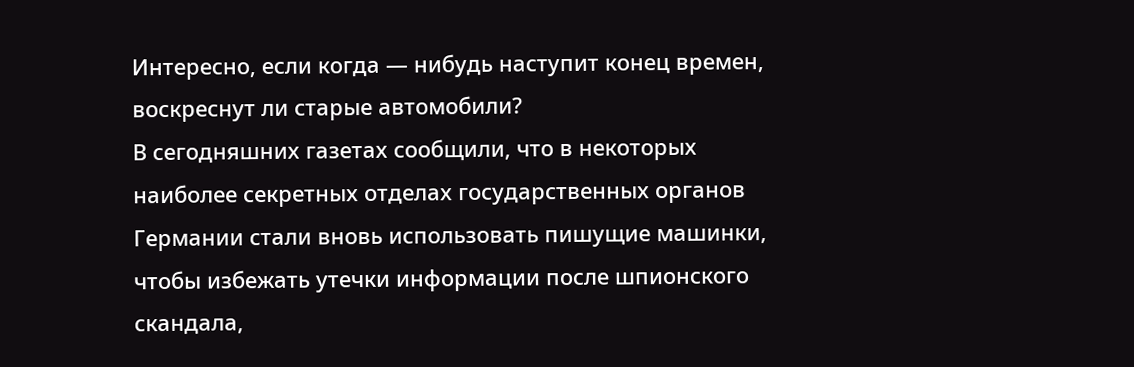Интересно, если когда — нибудь наступит конец времен, воскреснут ли старые автомобили?
В сегодняшних газетах сообщили, что в некоторых наиболее секретных отделах государственных органов Германии стали вновь использовать пишущие машинки, чтобы избежать утечки информации после шпионского скандала,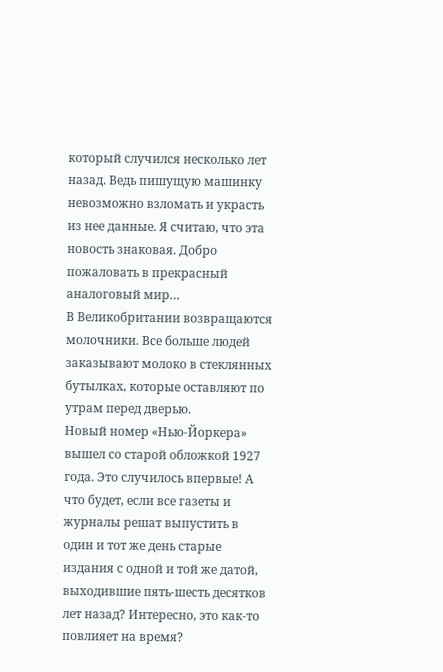который случился несколько лет назад. Ведь пишущую машинку невозможно взломать и украсть из нее данные. Я считаю, что эта новость знаковая. Добро пожаловать в прекрасный аналоговый мир…
В Великобритании возвращаются молочники. Все больше людей заказывают молоко в стеклянных бутылках, которые оставляют по утрам перед дверью.
Новый номер «Нью-Йоркера» вышел со старой обложкой 1927 года. Это случилось впервые! А что будет, если все газеты и журналы решат выпустить в один и тот же день старые издания с одной и той же датой, выходившие пять-шесть десятков лет назад? Интересно, это как-то повлияет на время?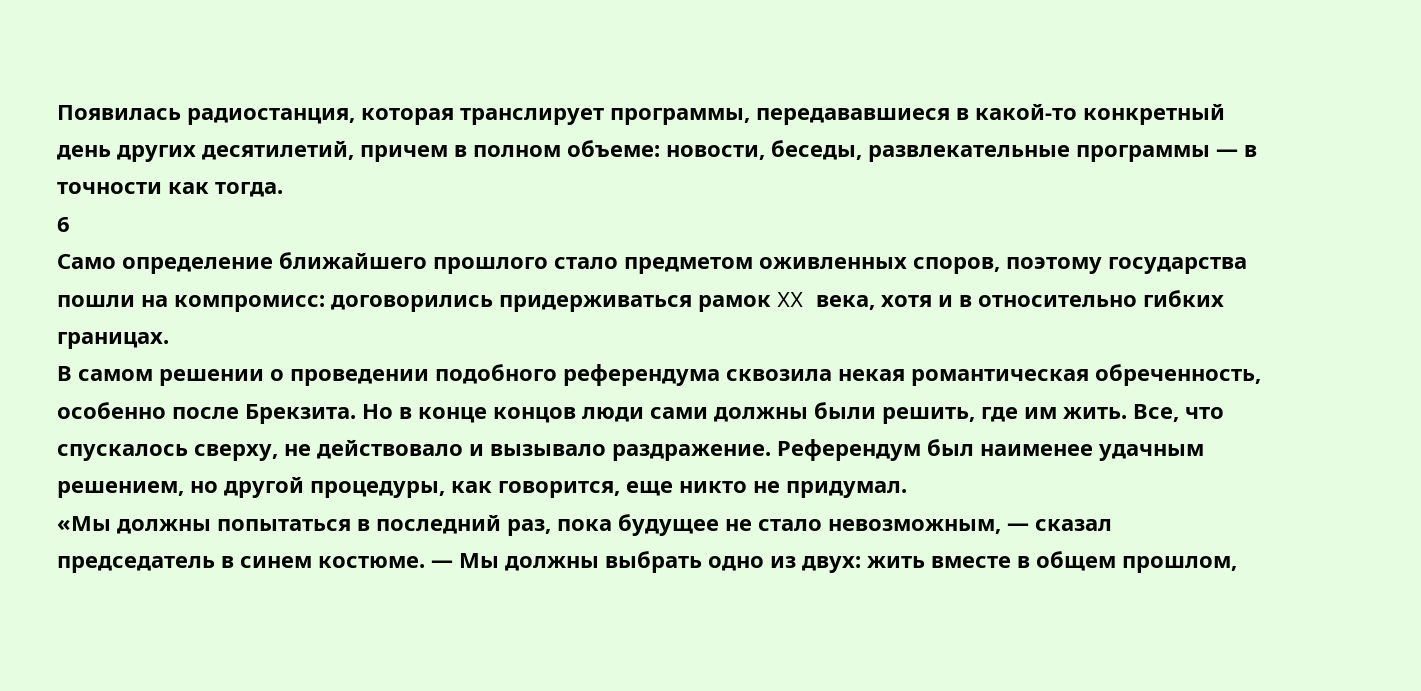Появилась радиостанция, которая транслирует программы, передававшиеся в какой-то конкретный день других десятилетий, причем в полном объеме: новости, беседы, развлекательные программы — в точности как тогда.
6
Само определение ближайшего прошлого стало предметом оживленных споров, поэтому государства пошли на компромисс: договорились придерживаться рамок XX века, хотя и в относительно гибких границах.
В самом решении о проведении подобного референдума сквозила некая романтическая обреченность, особенно после Брекзита. Но в конце концов люди сами должны были решить, где им жить. Все, что спускалось сверху, не действовало и вызывало раздражение. Референдум был наименее удачным решением, но другой процедуры, как говорится, еще никто не придумал.
«Мы должны попытаться в последний раз, пока будущее не стало невозможным, — сказал председатель в синем костюме. — Мы должны выбрать одно из двух: жить вместе в общем прошлом,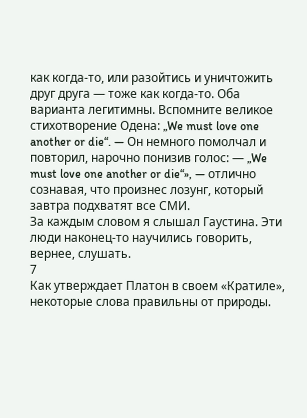как когда-то, или разойтись и уничтожить друг друга — тоже как когда-то. Оба варианта легитимны. Вспомните великое стихотворение Одена: „We must love one another or die“. — Он немного помолчал и повторил, нарочно понизив голос: — „We must love one another or die“», — отлично сознавая, что произнес лозунг, который завтра подхватят все СМИ.
За каждым словом я слышал Гаустина. Эти люди наконец-то научились говорить, вернее, слушать.
7
Как утверждает Платон в своем «Кратиле», некоторые слова правильны от природы.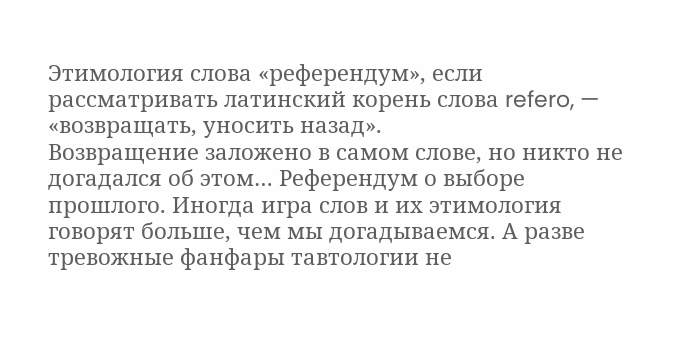Этимология слова «референдум», если рассматривать латинский корень слова refero, — «возвращать, уносить назад».
Возвращение заложено в самом слове, но никто не догадался об этом… Референдум о выборе прошлого. Иногда игра слов и их этимология говорят больше, чем мы догадываемся. А разве тревожные фанфары тавтологии не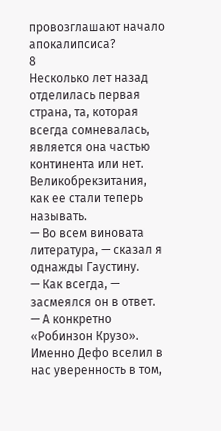провозглашают начало апокалипсиса?
8
Несколько лет назад отделилась первая страна, та, которая всегда сомневалась, является она частью континента или нет. Великобрекзитания, как ее стали теперь называть.
— Во всем виновата литература, — сказал я однажды Гаустину.
— Как всегда, — засмеялся он в ответ.
— А конкретно «Робинзон Крузо». Именно Дефо вселил в нас уверенность в том,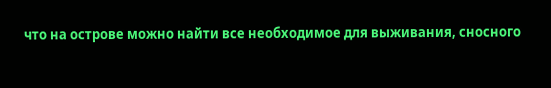что на острове можно найти все необходимое для выживания, сносного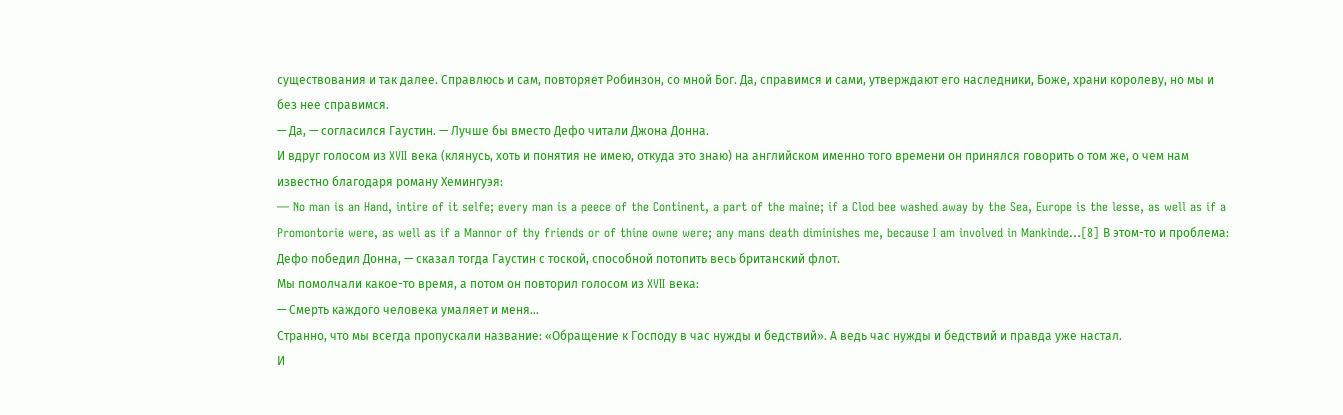существования и так далее. Справлюсь и сам, повторяет Робинзон, со мной Бог. Да, справимся и сами, утверждают его наследники, Боже, храни королеву, но мы и без нее справимся.
— Да, — согласился Гаустин. — Лучше бы вместо Дефо читали Джона Донна.
И вдруг голосом из XVII века (клянусь, хоть и понятия не имею, откуда это знаю) на английском именно того времени он принялся говорить о том же, о чем нам известно благодаря роману Хемингуэя:
— No man is an Hand, intire of it selfe; every man is a peece of the Continent, a part of the maine; if a Clod bee washed away by the Sea, Europe is the lesse, as well as if a Promontorie were, as well as if a Mannor of thy friends or of thine owne were; any mans death diminishes me, because I am involved in Mankinde…[8] В этом-то и проблема: Дефо победил Донна, — сказал тогда Гаустин с тоской, способной потопить весь британский флот.
Мы помолчали какое-то время, а потом он повторил голосом из XVII века:
— Смерть каждого человека умаляет и меня…
Странно, что мы всегда пропускали название: «Обращение к Господу в час нужды и бедствий». А ведь час нужды и бедствий и правда уже настал.
И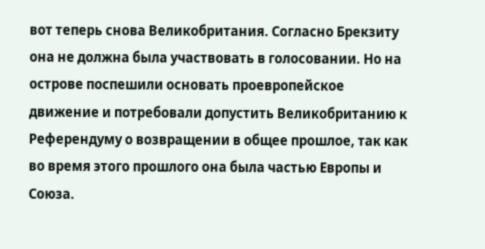вот теперь снова Великобритания. Согласно Брекзиту она не должна была участвовать в голосовании. Но на острове поспешили основать проевропейское движение и потребовали допустить Великобританию к Референдуму о возвращении в общее прошлое, так как во время этого прошлого она была частью Европы и Союза.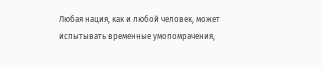Любая нация, как и любой человек, может испытывать временные умопомрачения,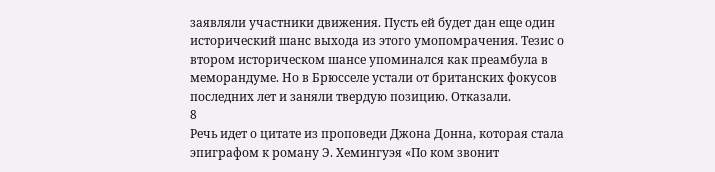заявляли участники движения. Пусть ей будет дан еще один исторический шанс выхода из этого умопомрачения. Тезис о втором историческом шансе упоминался как преамбула в меморандуме. Но в Брюсселе устали от британских фокусов последних лет и заняли твердую позицию. Отказали.
8
Речь идет о цитате из проповеди Джона Донна, которая стала эпиграфом к роману Э. Хемингуэя «По ком звонит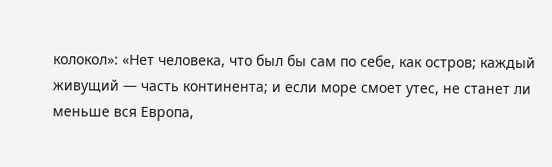колокол»: «Нет человека, что был бы сам по себе, как остров; каждый живущий — часть континента; и если море смоет утес, не станет ли меньше вся Европа,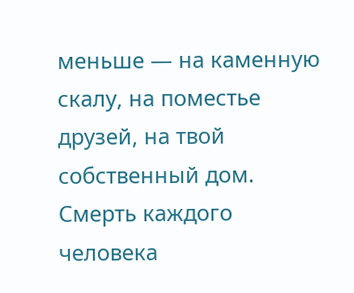меньше — на каменную скалу, на поместье друзей, на твой собственный дом. Смерть каждого человека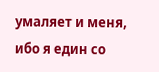умаляет и меня, ибо я един со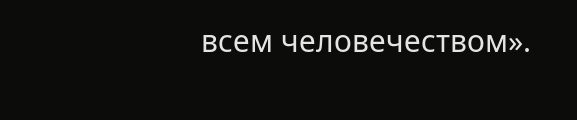всем человечеством».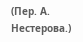(Пер. А. Нестерова.)